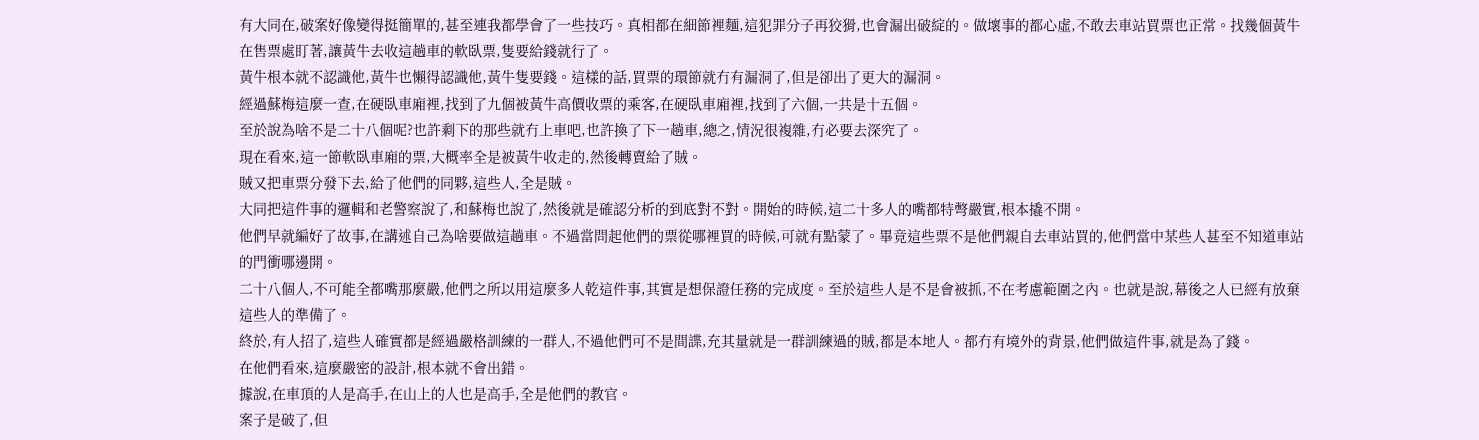有大同在,破案好像變得挺簡單的,甚至連我都學會了一些技巧。真相都在細節裡麵,這犯罪分子再狡猾,也會漏出破綻的。做壞事的都心虛,不敢去車站買票也正常。找幾個黃牛在售票處盯著,讓黃牛去收這趟車的軟臥票,隻要給錢就行了。
黃牛根本就不認識他,黃牛也懶得認識他,黃牛隻要錢。這樣的話,買票的環節就冇有漏洞了,但是卻出了更大的漏洞。
經過蘇梅這麼一查,在硬臥車廂裡,找到了九個被黃牛高價收票的乘客,在硬臥車廂裡,找到了六個,一共是十五個。
至於說為啥不是二十八個呢?也許剩下的那些就冇上車吧,也許換了下一趟車,總之,情況很複雜,冇必要去深究了。
現在看來,這一節軟臥車廂的票,大概率全是被黃牛收走的,然後轉賣給了賊。
賊又把車票分發下去,給了他們的同夥,這些人,全是賊。
大同把這件事的邏輯和老警察說了,和蘇梅也說了,然後就是確認分析的到底對不對。開始的時候,這二十多人的嘴都特彆嚴實,根本撬不開。
他們早就編好了故事,在講述自己為啥要做這趟車。不過當問起他們的票從哪裡買的時候,可就有點蒙了。畢竟這些票不是他們親自去車站買的,他們當中某些人甚至不知道車站的門衝哪邊開。
二十八個人,不可能全都嘴那麼嚴,他們之所以用這麼多人乾這件事,其實是想保證任務的完成度。至於這些人是不是會被抓,不在考慮範圍之內。也就是說,幕後之人已經有放棄這些人的準備了。
終於,有人招了,這些人確實都是經過嚴格訓練的一群人,不過他們可不是間諜,充其量就是一群訓練過的賊,都是本地人。都冇有境外的背景,他們做這件事,就是為了錢。
在他們看來,這麼嚴密的設計,根本就不會出錯。
據說,在車頂的人是高手,在山上的人也是高手,全是他們的教官。
案子是破了,但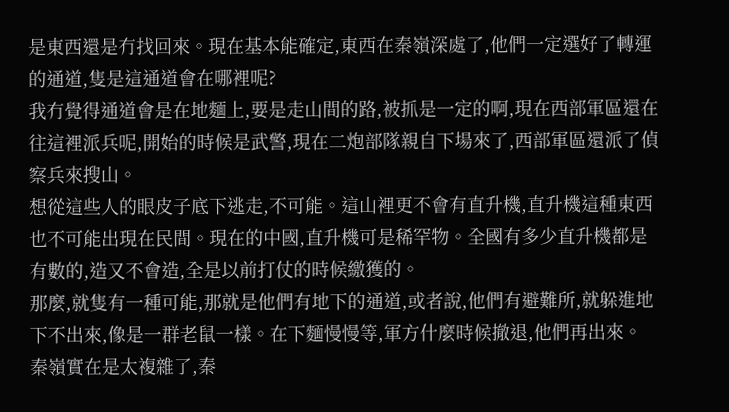是東西還是冇找回來。現在基本能確定,東西在秦嶺深處了,他們一定選好了轉運的通道,隻是這通道會在哪裡呢?
我冇覺得通道會是在地麵上,要是走山間的路,被抓是一定的啊,現在西部軍區還在往這裡派兵呢,開始的時候是武警,現在二炮部隊親自下場來了,西部軍區還派了偵察兵來搜山。
想從這些人的眼皮子底下逃走,不可能。這山裡更不會有直升機,直升機這種東西也不可能出現在民間。現在的中國,直升機可是稀罕物。全國有多少直升機都是有數的,造又不會造,全是以前打仗的時候繳獲的。
那麼,就隻有一種可能,那就是他們有地下的通道,或者說,他們有避難所,就躲進地下不出來,像是一群老鼠一樣。在下麵慢慢等,軍方什麼時候撤退,他們再出來。
秦嶺實在是太複雜了,秦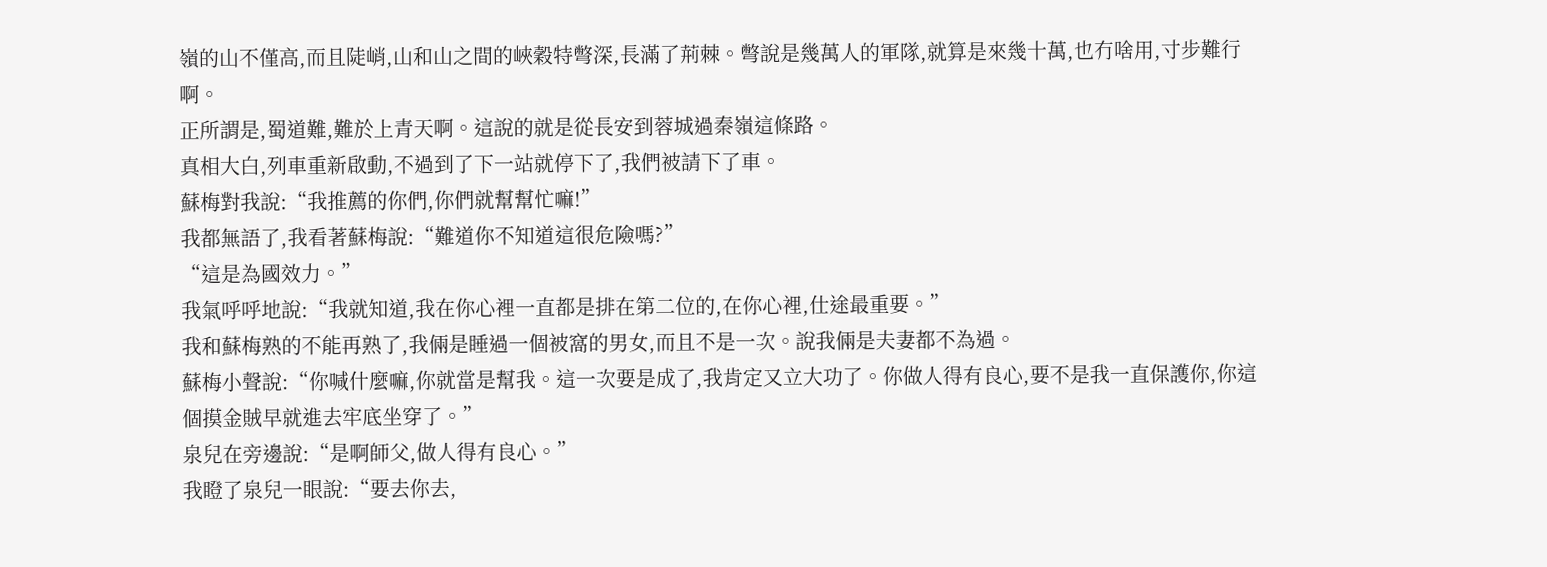嶺的山不僅高,而且陡峭,山和山之間的峽穀特彆深,長滿了荊棘。彆說是幾萬人的軍隊,就算是來幾十萬,也冇啥用,寸步難行啊。
正所謂是,蜀道難,難於上青天啊。這說的就是從長安到蓉城過秦嶺這條路。
真相大白,列車重新啟動,不過到了下一站就停下了,我們被請下了車。
蘇梅對我說:“我推薦的你們,你們就幫幫忙嘛!”
我都無語了,我看著蘇梅說:“難道你不知道這很危險嗎?”
“這是為國效力。”
我氣呼呼地說:“我就知道,我在你心裡一直都是排在第二位的,在你心裡,仕途最重要。”
我和蘇梅熟的不能再熟了,我倆是睡過一個被窩的男女,而且不是一次。說我倆是夫妻都不為過。
蘇梅小聲說:“你喊什麼嘛,你就當是幫我。這一次要是成了,我肯定又立大功了。你做人得有良心,要不是我一直保護你,你這個摸金賊早就進去牢底坐穿了。”
泉兒在旁邊說:“是啊師父,做人得有良心。”
我瞪了泉兒一眼說:“要去你去,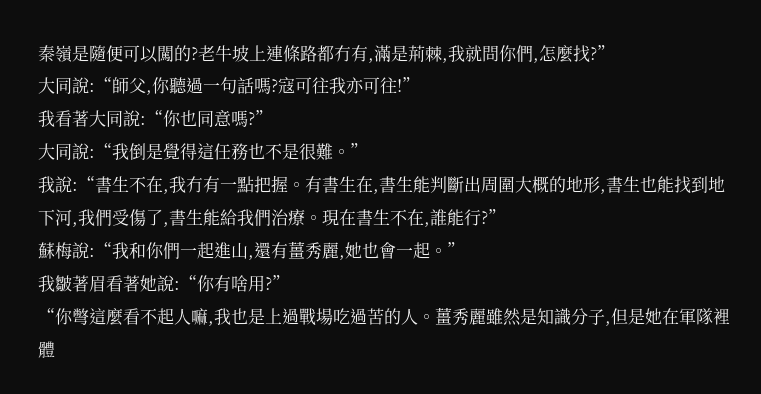秦嶺是隨便可以闖的?老牛坡上連條路都冇有,滿是荊棘,我就問你們,怎麼找?”
大同說:“師父,你聽過一句話嗎?寇可往我亦可往!”
我看著大同說:“你也同意嗎?”
大同說:“我倒是覺得這任務也不是很難。”
我說:“書生不在,我冇有一點把握。有書生在,書生能判斷出周圍大概的地形,書生也能找到地下河,我們受傷了,書生能給我們治療。現在書生不在,誰能行?”
蘇梅說:“我和你們一起進山,還有薑秀麗,她也會一起。”
我皺著眉看著她說:“你有啥用?”
“你彆這麼看不起人嘛,我也是上過戰場吃過苦的人。薑秀麗雖然是知識分子,但是她在軍隊裡體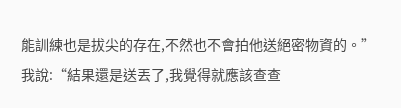能訓練也是拔尖的存在,不然也不會拍他送絕密物資的。”
我說:“結果還是送丟了,我覺得就應該查查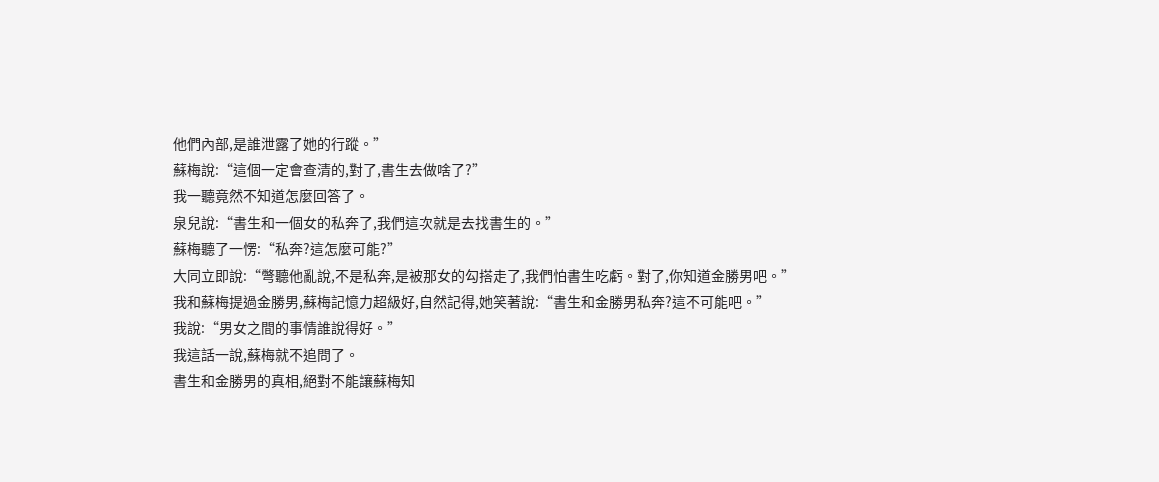他們內部,是誰泄露了她的行蹤。”
蘇梅說:“這個一定會查清的,對了,書生去做啥了?”
我一聽竟然不知道怎麼回答了。
泉兒說:“書生和一個女的私奔了,我們這次就是去找書生的。”
蘇梅聽了一愣:“私奔?這怎麼可能?”
大同立即說:“彆聽他亂說,不是私奔,是被那女的勾搭走了,我們怕書生吃虧。對了,你知道金勝男吧。”
我和蘇梅提過金勝男,蘇梅記憶力超級好,自然記得,她笑著說:“書生和金勝男私奔?這不可能吧。”
我說:“男女之間的事情誰說得好。”
我這話一說,蘇梅就不追問了。
書生和金勝男的真相,絕對不能讓蘇梅知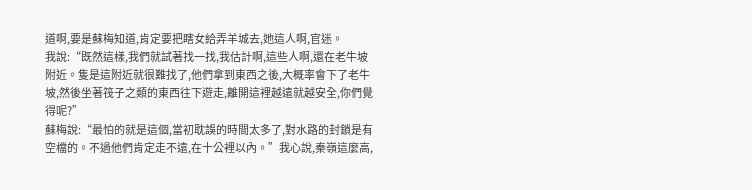道啊,要是蘇梅知道,肯定要把瞎女給弄羊城去,她這人啊,官迷。
我說:“既然這樣,我們就試著找一找,我估計啊,這些人啊,還在老牛坡附近。隻是這附近就很難找了,他們拿到東西之後,大概率會下了老牛坡,然後坐著筏子之類的東西往下遊走,離開這裡越遠就越安全,你們覺得呢?”
蘇梅說:“最怕的就是這個,當初耽誤的時間太多了,對水路的封鎖是有空檔的。不過他們肯定走不遠,在十公裡以內。”我心說,秦嶺這麼高,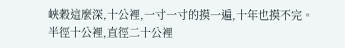峽穀這麼深,十公裡,一寸一寸的摸一遍,十年也摸不完。
半徑十公裡,直徑二十公裡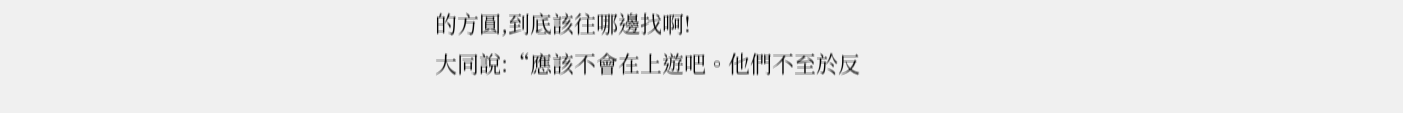的方圓,到底該往哪邊找啊!
大同說:“應該不會在上遊吧。他們不至於反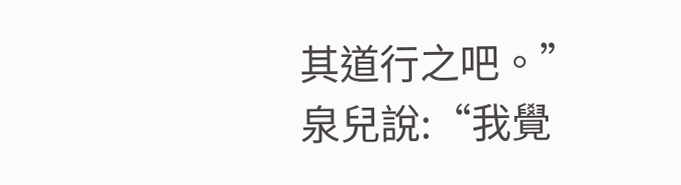其道行之吧。”
泉兒說:“我覺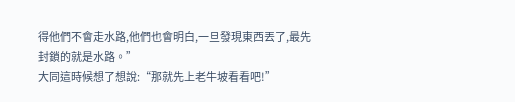得他們不會走水路,他們也會明白,一旦發現東西丟了,最先封鎖的就是水路。”
大同這時候想了想說:“那就先上老牛坡看看吧!”